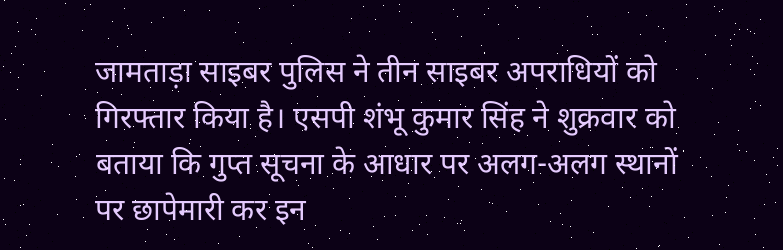जामताड़ा साइबर पुलिस ने तीन साइबर अपराधियों को गिरफ्तार किया है। एसपी शंभू कुमार सिंह ने शुक्रवार को बताया कि गुप्त सूचना के आधार पर अलग-अलग स्थानों पर छापेमारी कर इन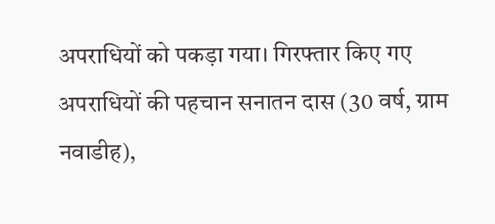अपराधियों को पकड़ा गया। गिरफ्तार किए गए अपराधियों की पहचान सनातन दास (30 वर्ष, ग्राम नवाडीह),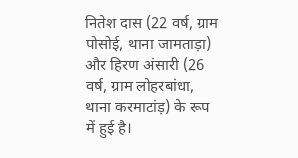नितेश दास (22 वर्ष, ग्राम पोसोई, थाना जामताड़ा) और हिरण अंसारी (26 वर्ष, ग्राम लोहरबांधा, थाना करमाटांड़) के रूप में हुई है।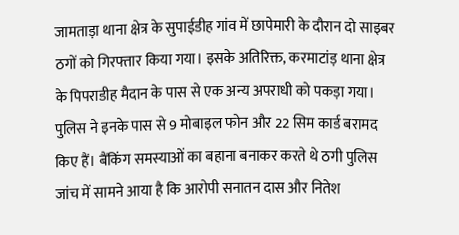जामताड़ा थाना क्षेत्र के सुपाईडीह गांव में छापेमारी के दौरान दो साइबर ठगों को गिरफ्तार किया गया। इसके अतिरिक्त, करमाटांड़ थाना क्षेत्र के पिपराडीह मैदान के पास से एक अन्य अपराधी को पकड़ा गया। पुलिस ने इनके पास से 9 मोबाइल फोन और 22 सिम कार्ड बरामद किए हैं। बैंकिंग समस्याओं का बहाना बनाकर करते थे ठगी पुलिस जांच में सामने आया है कि आरोपी सनातन दास और नितेश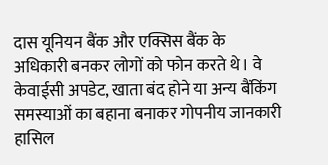दास यूनियन बैंक और एक्सिस बैंक के अधिकारी बनकर लोगों को फोन करते थे। वे केवाईसी अपडेट, खाता बंद होने या अन्य बैंकिंग समस्याओं का बहाना बनाकर गोपनीय जानकारी हासिल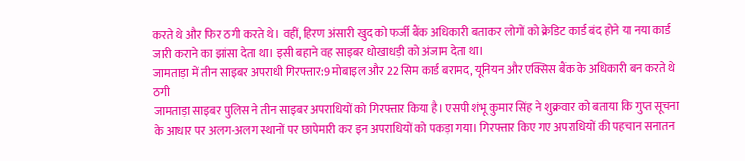करते थे और फिर ठगी करते थे। वहीं, हिरण अंसारी खुद को फर्जी बैंक अधिकारी बताकर लोगों को क्रेडिट कार्ड बंद होने या नया कार्ड जारी कराने का झांसा देता था। इसी बहाने वह साइबर धोखाधड़ी को अंजाम देता था।
जामताड़ा में तीन साइबर अपराधी गिरफ्तार:9 मोबाइल और 22 सिम कार्ड बरामद, यूनियन और एक्सिस बैंक के अधिकारी बन करते थे ठगी
जामताड़ा साइबर पुलिस ने तीन साइबर अपराधियों को गिरफ्तार किया है। एसपी शंभू कुमार सिंह ने शुक्रवार को बताया कि गुप्त सूचना के आधार पर अलग-अलग स्थानों पर छापेमारी कर इन अपराधियों को पकड़ा गया। गिरफ्तार किए गए अपराधियों की पहचान सनातन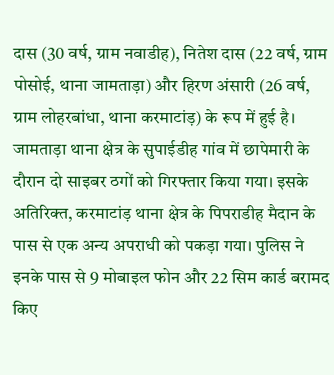दास (30 वर्ष, ग्राम नवाडीह), नितेश दास (22 वर्ष, ग्राम पोसोई, थाना जामताड़ा) और हिरण अंसारी (26 वर्ष, ग्राम लोहरबांधा, थाना करमाटांड़) के रूप में हुई है। जामताड़ा थाना क्षेत्र के सुपाईडीह गांव में छापेमारी के दौरान दो साइबर ठगों को गिरफ्तार किया गया। इसके अतिरिक्त, करमाटांड़ थाना क्षेत्र के पिपराडीह मैदान के पास से एक अन्य अपराधी को पकड़ा गया। पुलिस ने इनके पास से 9 मोबाइल फोन और 22 सिम कार्ड बरामद किए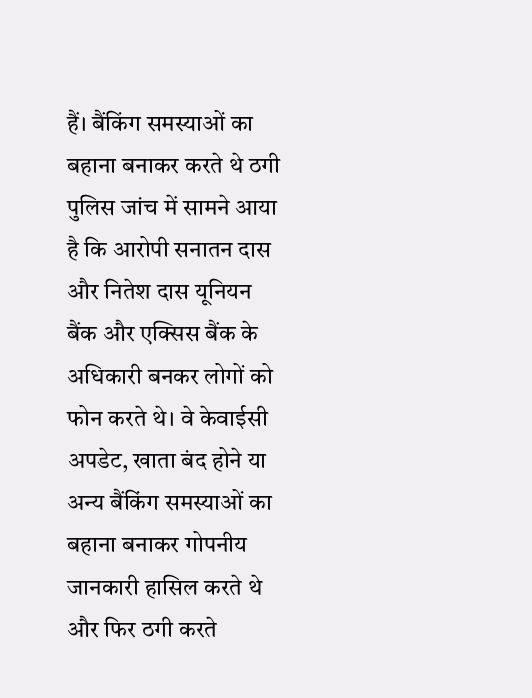हैं। बैंकिंग समस्याओं का बहाना बनाकर करते थे ठगी पुलिस जांच में सामने आया है कि आरोपी सनातन दास और नितेश दास यूनियन बैंक और एक्सिस बैंक के अधिकारी बनकर लोगों को फोन करते थे। वे केवाईसी अपडेट, खाता बंद होने या अन्य बैंकिंग समस्याओं का बहाना बनाकर गोपनीय जानकारी हासिल करते थे और फिर ठगी करते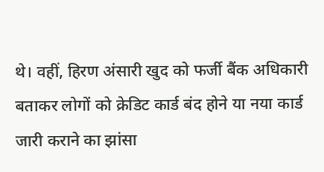थे। वहीं, हिरण अंसारी खुद को फर्जी बैंक अधिकारी बताकर लोगों को क्रेडिट कार्ड बंद होने या नया कार्ड जारी कराने का झांसा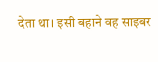देता था। इसी बहाने वह साइबर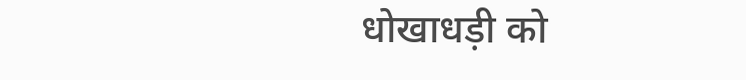धोखाधड़ी को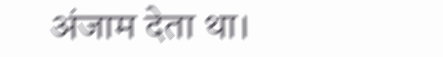अंजाम देता था।